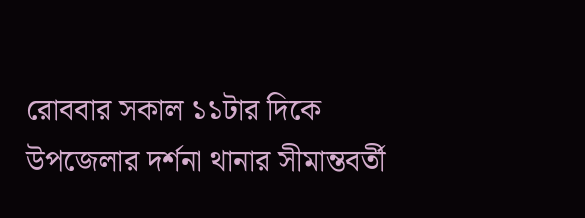রোববার সকাল ১১টার দিকে উপজেলার দর্শনা থানার সীমান্তবর্তী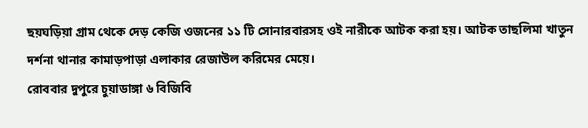ছয়ঘড়িয়া গ্রাম থেকে দেড় কেজি ওজনের ১১ টি সোনারবারসহ ওই নারীকে আটক করা হয়। আটক তাছলিমা খাতুন দর্শনা থানার কামাড়পাড়া এলাকার রেজাউল করিমের মেয়ে।
রোববার দুপুরে চুয়াডাঙ্গা ৬ বিজিবি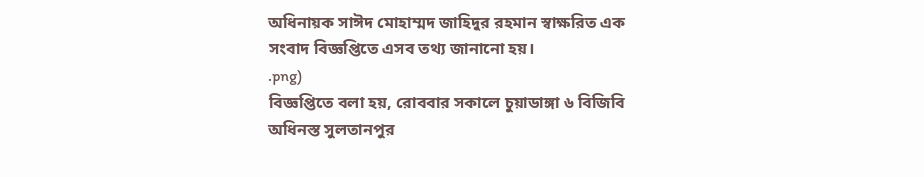অধিনায়ক সাঈদ মোহাম্মদ জাহিদুর রহমান স্বাক্ষরিত এক সংবাদ বিজ্ঞপ্তিতে এসব তথ্য জানানো হয়।
.png)
বিজ্ঞপ্তিতে বলা হয়, রোববার সকালে চুয়াডাঙ্গা ৬ বিজিবি অধিনস্ত সুলতানপুর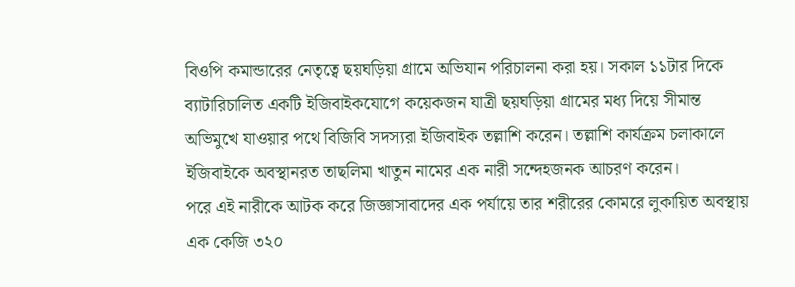বিওপি কমান্ডারের নেতৃত্বে ছয়ঘড়িয়া গ্রামে অভিযান পরিচালনা করা হয়। সকাল ১১টার দিকে ব্যাটারিচালিত একটি ইজিবাইকযোগে কয়েকজন যাত্রী ছয়ঘড়িয়া গ্রামের মধ্য দিয়ে সীমান্ত অভিমুখে যাওয়ার পথে বিজিবি সদস্যরা ইজিবাইক তল্লাশি করেন। তল্লাশি কার্যক্রম চলাকালে ইজিবাইকে অবস্থানরত তাছলিমা খাতুন নামের এক নারী সন্দেহজনক আচরণ করেন।
পরে এই নারীকে আটক করে জিজ্ঞাসাবাদের এক পর্যায়ে তার শরীরের কোমরে লুকায়িত অবস্থায় এক কেজি ৩২০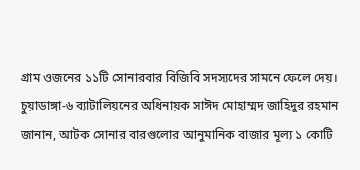গ্রাম ওজনের ১১টি সোনারবার বিজিবি সদস্যদের সামনে ফেলে দেয়।
চুয়াডাঙ্গা-৬ ব্যাটালিয়নের অধিনায়ক সাঈদ মোহাম্মদ জাহিদুর রহমান জানান, আটক সোনার বারগুলোর আনুমানিক বাজার মূল্য ১ কোটি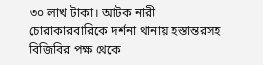৩০ লাখ টাকা। আটক নারী চোরাকারবারিকে দর্শনা থানায় হস্তান্তরসহ বিজিবির পক্ষ থেকে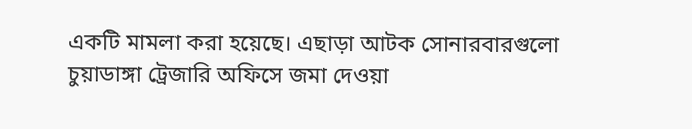একটি মামলা করা হয়েছে। এছাড়া আটক সোনারবারগুলো চুয়াডাঙ্গা ট্রেজারি অফিসে জমা দেওয়া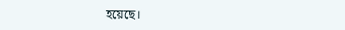হয়েছে।